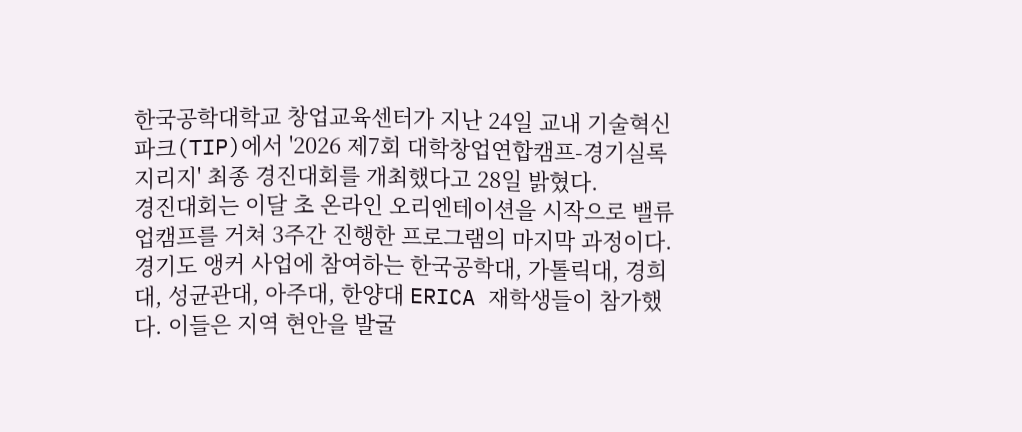한국공학대학교 창업교육센터가 지난 24일 교내 기술혁신파크(TIP)에서 '2026 제7회 대학창업연합캠프-경기실록지리지' 최종 경진대회를 개최했다고 28일 밝혔다.
경진대회는 이달 초 온라인 오리엔테이션을 시작으로 밸류업캠프를 거쳐 3주간 진행한 프로그램의 마지막 과정이다. 경기도 앵커 사업에 참여하는 한국공학대, 가톨릭대, 경희대, 성균관대, 아주대, 한양대 ERICA 재학생들이 참가했다. 이들은 지역 현안을 발굴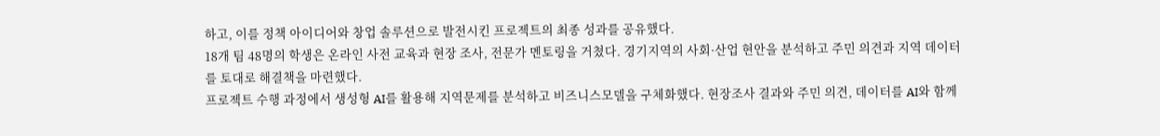하고, 이를 정책 아이디어와 창업 솔루션으로 발전시킨 프로젝트의 최종 성과를 공유했다.
18개 팀 48명의 학생은 온라인 사전 교육과 현장 조사, 전문가 멘토링을 거쳤다. 경기지역의 사회·산업 현안을 분석하고 주민 의견과 지역 데이터를 토대로 해결책을 마련했다.
프로젝트 수행 과정에서 생성형 AI를 활용해 지역문제를 분석하고 비즈니스모델을 구체화했다. 현장조사 결과와 주민 의견, 데이터를 AI와 함께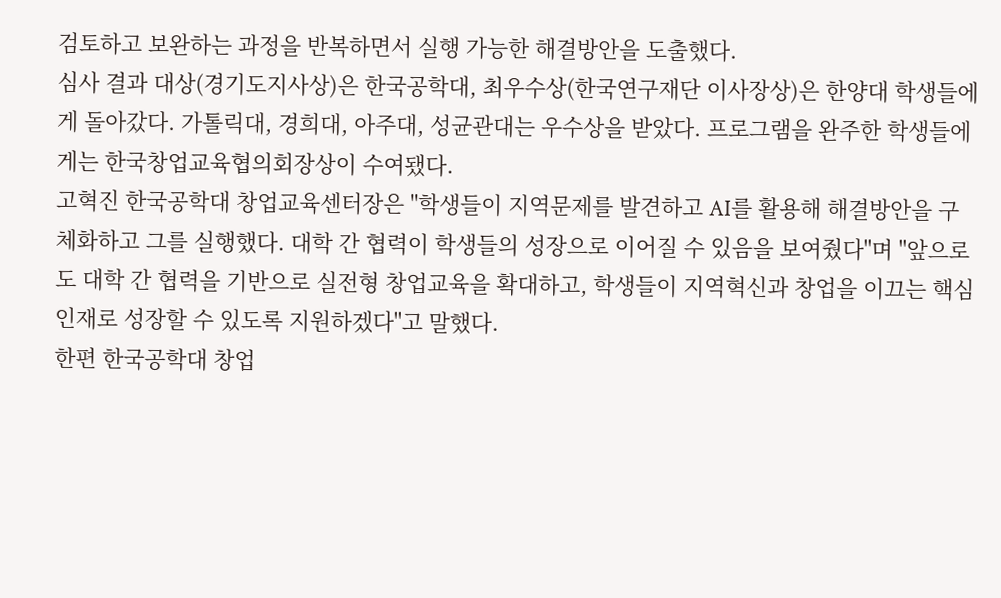검토하고 보완하는 과정을 반복하면서 실행 가능한 해결방안을 도출했다.
심사 결과 대상(경기도지사상)은 한국공학대, 최우수상(한국연구재단 이사장상)은 한양대 학생들에게 돌아갔다. 가톨릭대, 경희대, 아주대, 성균관대는 우수상을 받았다. 프로그램을 완주한 학생들에게는 한국창업교육협의회장상이 수여됐다.
고혁진 한국공학대 창업교육센터장은 "학생들이 지역문제를 발견하고 AI를 활용해 해결방안을 구체화하고 그를 실행했다. 대학 간 협력이 학생들의 성장으로 이어질 수 있음을 보여줬다"며 "앞으로도 대학 간 협력을 기반으로 실전형 창업교육을 확대하고, 학생들이 지역혁신과 창업을 이끄는 핵심 인재로 성장할 수 있도록 지원하겠다"고 말했다.
한편 한국공학대 창업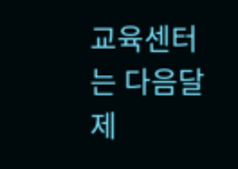교육센터는 다음달 제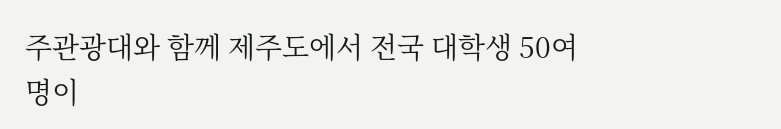주관광대와 함께 제주도에서 전국 대학생 50여명이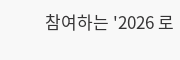참여하는 '2026 로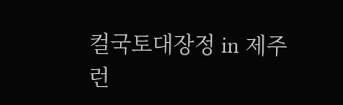컬국토대장정 in 제주 런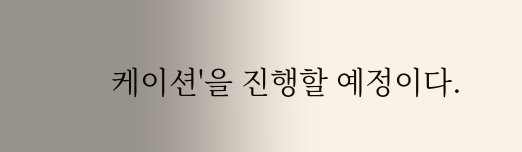케이션'을 진행할 예정이다.